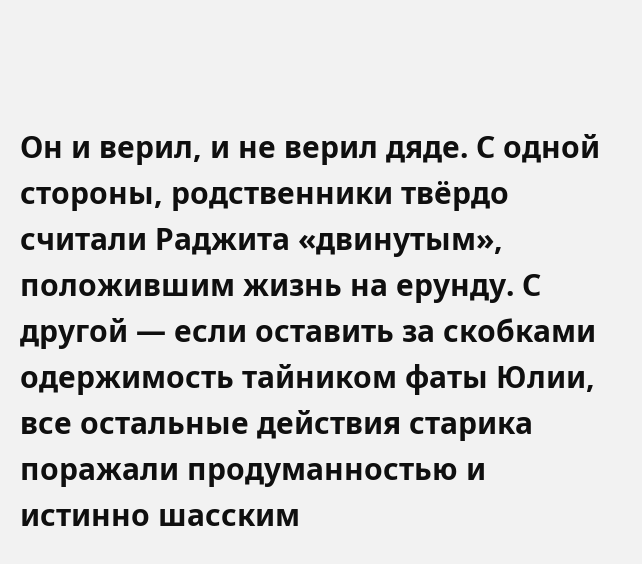Он и верил, и не верил дяде. С одной стороны, родственники твёрдо считали Раджита «двинутым», положившим жизнь на ерунду. С другой — если оставить за скобками одержимость тайником фаты Юлии, все остальные действия старика поражали продуманностью и истинно шасским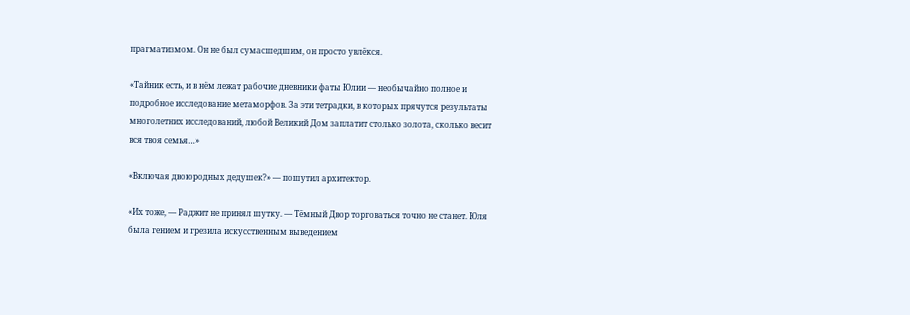прагматизмом. Он не был сумасшедшим, он просто увлёкся.

«Тайник есть, и в нём лежат рабочие дневники фаты Юлии — необычайно полное и подробное исследование метаморфов. За эти тетрадки, в которых прячутся результаты многолетних исследований, любой Великий Дом заплатит столько золота, сколько весит вся твоя семья…»

«Включая двоюродных дедушек?» — пошутил архитектор.

«Их тоже, — Раджит не принял шутку. — Тёмный Двор торговаться точно не станет. Юля была гением и грезила искусственным выведением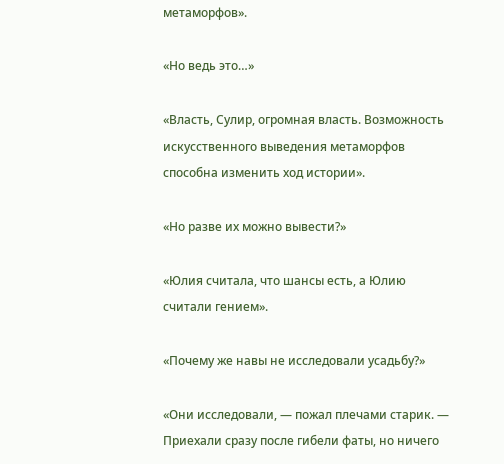метаморфов».

«Но ведь это…»

«Власть, Сулир, огромная власть. Возможность искусственного выведения метаморфов способна изменить ход истории».

«Но разве их можно вывести?»

«Юлия считала, что шансы есть, а Юлию считали гением».

«Почему же навы не исследовали усадьбу?»

«Они исследовали, — пожал плечами старик. — Приехали сразу после гибели фаты, но ничего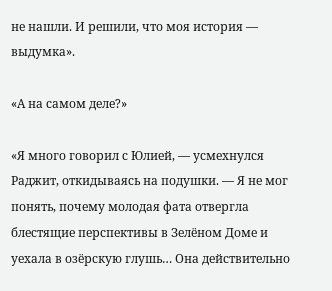не нашли. И решили, что моя история — выдумка».

«А на самом деле?»

«Я много говорил с Юлией, — усмехнулся Раджит, откидываясь на подушки. — Я не мог понять, почему молодая фата отвергла блестящие перспективы в Зелёном Доме и уехала в озёрскую глушь… Она действительно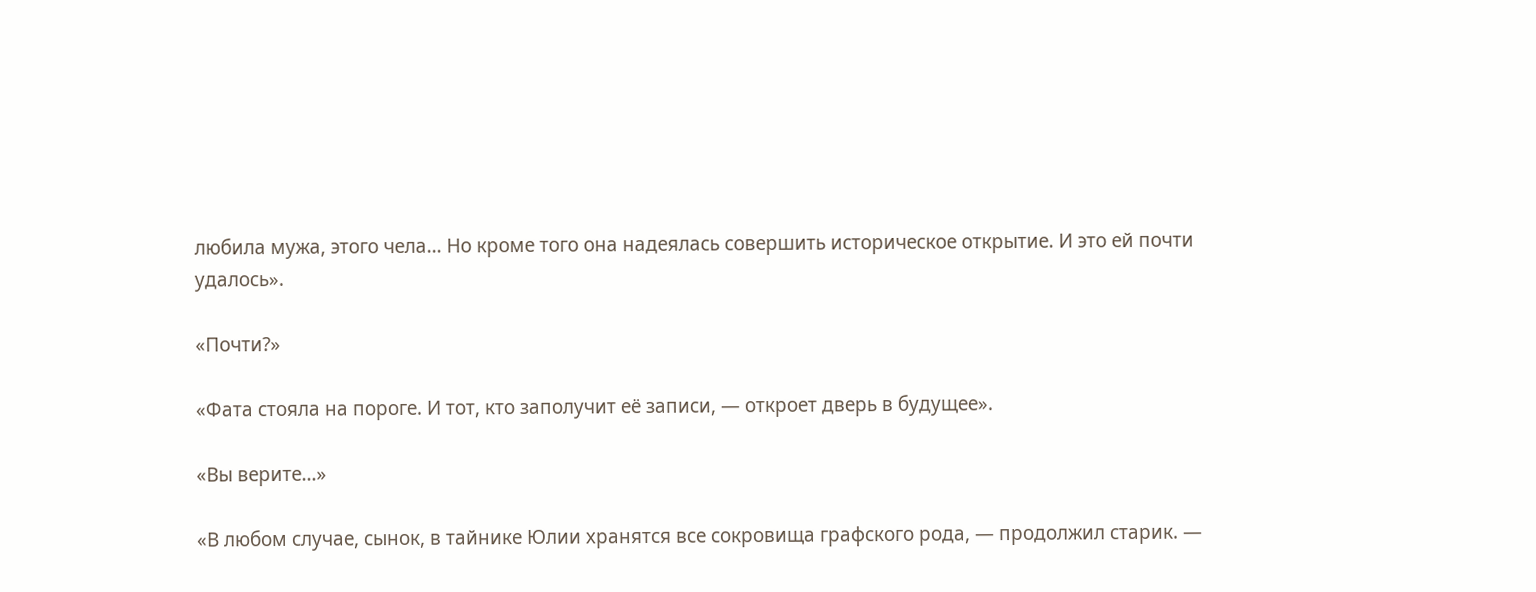любила мужа, этого чела… Но кроме того она надеялась совершить историческое открытие. И это ей почти удалось».

«Почти?»

«Фата стояла на пороге. И тот, кто заполучит её записи, — откроет дверь в будущее».

«Вы верите…»

«В любом случае, сынок, в тайнике Юлии хранятся все сокровища графского рода, — продолжил старик. —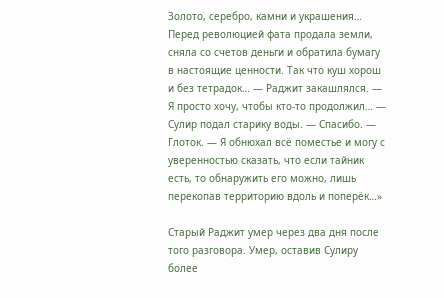Золото, серебро, камни и украшения… Перед революцией фата продала земли, сняла со счетов деньги и обратила бумагу в настоящие ценности. Так что куш хорош и без тетрадок… — Раджит закашлялся. — Я просто хочу, чтобы кто-то продолжил… — Сулир подал старику воды. — Спасибо. — Глоток. — Я обнюхал всё поместье и могу с уверенностью сказать, что если тайник есть, то обнаружить его можно, лишь перекопав территорию вдоль и поперёк…»

Старый Раджит умер через два дня после того разговора. Умер, оставив Сулиру более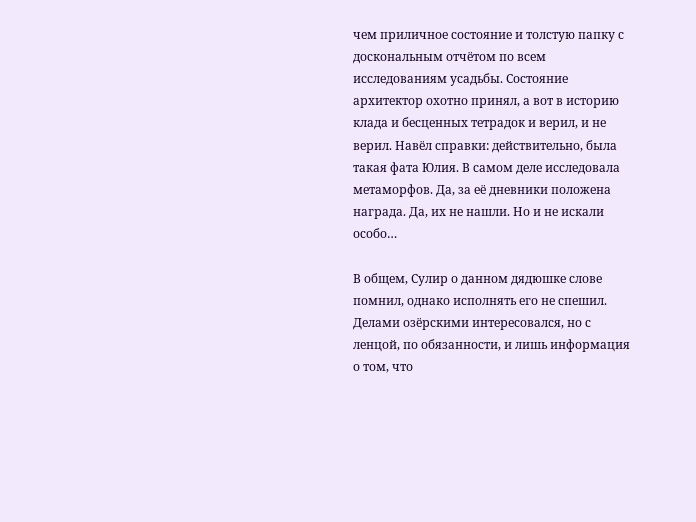чем приличное состояние и толстую папку с доскональным отчётом по всем исследованиям усадьбы. Состояние архитектор охотно принял, а вот в историю клада и бесценных тетрадок и верил, и не верил. Навёл справки: действительно, была такая фата Юлия. В самом деле исследовала метаморфов. Да, за её дневники положена награда. Да, их не нашли. Но и не искали особо…

В общем, Сулир о данном дядюшке слове помнил, однако исполнять его не спешил. Делами озёрскими интересовался, но с ленцой, по обязанности, и лишь информация о том, что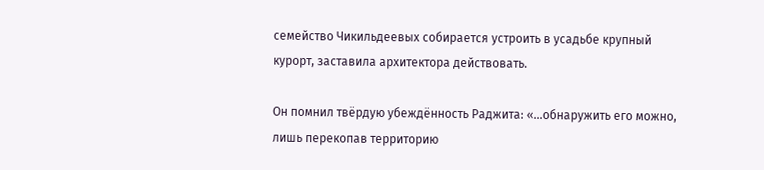семейство Чикильдеевых собирается устроить в усадьбе крупный курорт, заставила архитектора действовать.

Он помнил твёрдую убеждённость Раджита: «…обнаружить его можно, лишь перекопав территорию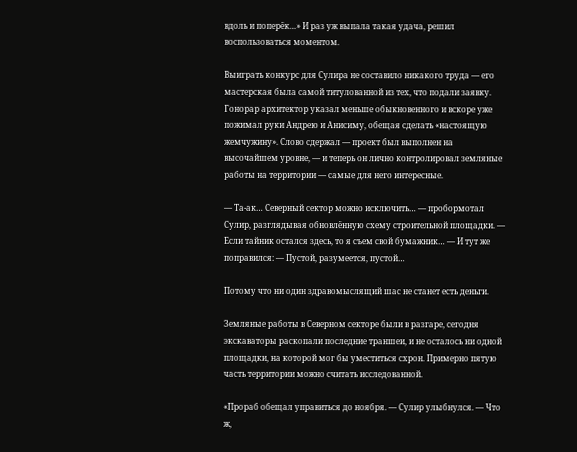вдоль и поперёк…» И раз уж выпала такая удача, решил воспользоваться моментом.

Выиграть конкурс для Сулира не составило никакого труда — его мастерская была самой титулованной из тех, что подали заявку. Гонорар архитектор указал меньше обыкновенного и вскоре уже пожимал руки Андрею и Анисиму, обещая сделать «настоящую жемчужину». Слово сдержал — проект был выполнен на высочайшем уровне, — и теперь он лично контролировал земляные работы на территории — самые для него интересные.

— Та-ак… Северный сектор можно исключить… — пробормотал Сулир, разглядывая обновлённую схему строительной площадки. — Если тайник остался здесь, то я съем свой бумажник… — И тут же поправился: — Пустой, разумеется, пустой…

Потому что ни один здравомыслящий шас не станет есть деньги.

Земляные работы в Северном секторе были в разгаре, сегодня экскаваторы раскопали последние траншеи, и не осталось ни одной площадки, на которой мог бы уместиться схрон. Примерно пятую часть территории можно считать исследованной.

«Прораб обещал управиться до ноября. — Сулир улыбнулся. — Что ж,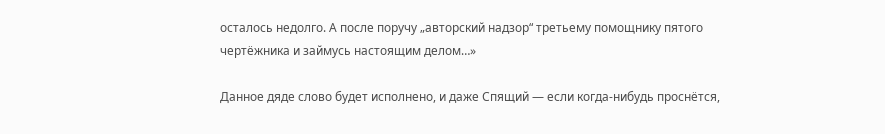осталось недолго. А после поручу „авторский надзор“ третьему помощнику пятого чертёжника и займусь настоящим делом…»

Данное дяде слово будет исполнено, и даже Спящий — если когда-нибудь проснётся,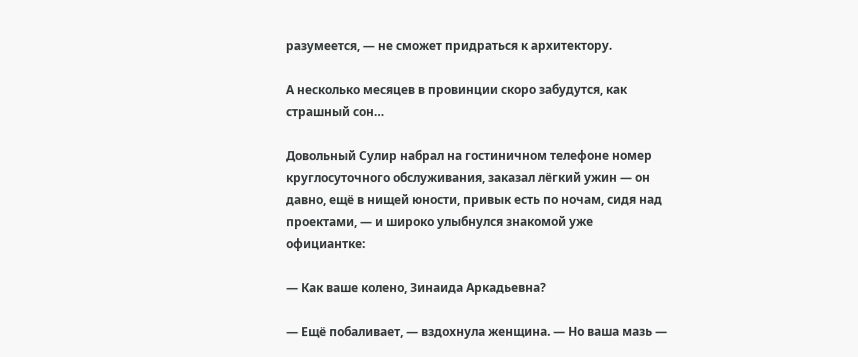разумеется, — не сможет придраться к архитектору.

А несколько месяцев в провинции скоро забудутся, как страшный сон…

Довольный Сулир набрал на гостиничном телефоне номер круглосуточного обслуживания, заказал лёгкий ужин — он давно, ещё в нищей юности, привык есть по ночам, сидя над проектами, — и широко улыбнулся знакомой уже официантке:

— Как ваше колено, Зинаида Аркадьевна?

— Ещё побаливает, — вздохнула женщина. — Но ваша мазь —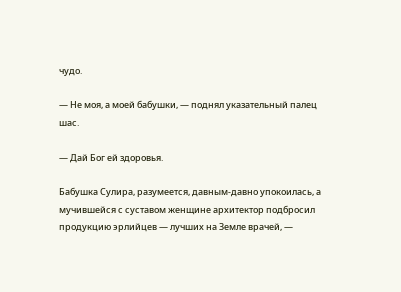чудо.

— Не моя, а моей бабушки, — поднял указательный палец шас.

— Дай Бог ей здоровья.

Бабушка Сулира, разумеется, давным-давно упокоилась, а мучившейся с суставом женщине архитектор подбросил продукцию эрлийцев — лучших на Земле врачей, —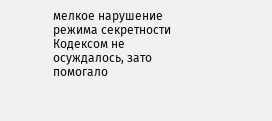мелкое нарушение режима секретности Кодексом не осуждалось, зато помогало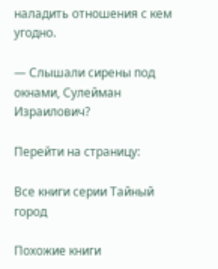наладить отношения с кем угодно.

— Слышали сирены под окнами, Сулейман Израилович?

Перейти на страницу:

Все книги серии Тайный город

Похожие книги